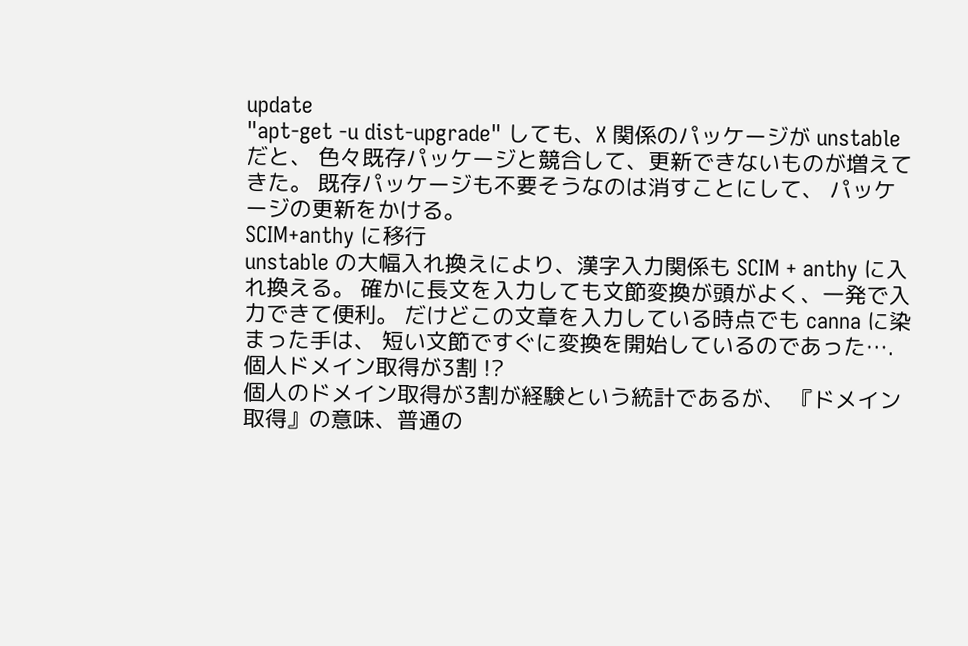update
"apt-get -u dist-upgrade" しても、X 関係のパッケージが unstable だと、 色々既存パッケージと競合して、更新できないものが増えてきた。 既存パッケージも不要そうなのは消すことにして、 パッケージの更新をかける。
SCIM+anthy に移行
unstable の大幅入れ換えにより、漢字入力関係も SCIM + anthy に入れ換える。 確かに長文を入力しても文節変換が頭がよく、一発で入力できて便利。 だけどこの文章を入力している時点でも canna に染まった手は、 短い文節ですぐに変換を開始しているのであった….
個人ドメイン取得が3割 !?
個人のドメイン取得が3割が経験という統計であるが、 『ドメイン取得』の意味、普通の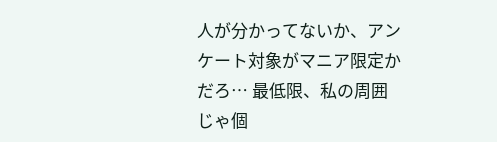人が分かってないか、アンケート対象がマニア限定かだろ… 最低限、私の周囲じゃ個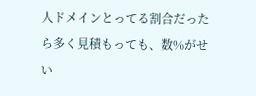人ドメインとってる割合だったら多く見積もっても、数%がせい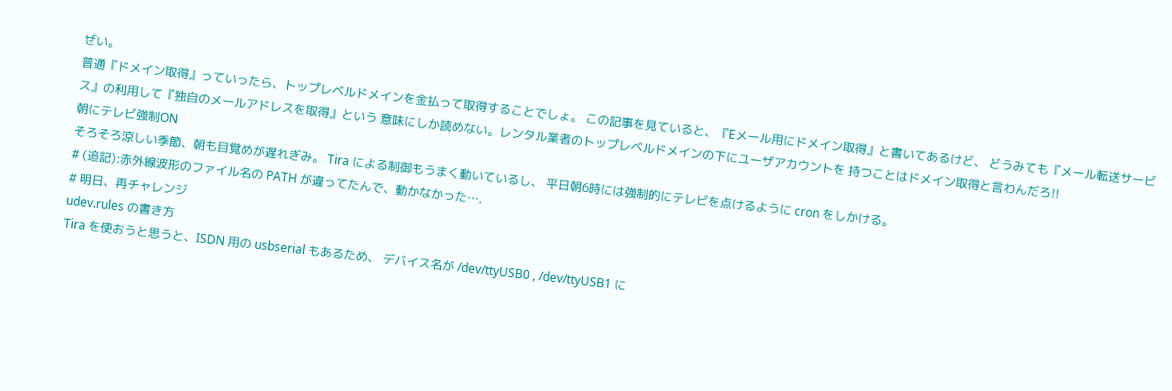ぜい。
普通『ドメイン取得』っていったら、トップレベルドメインを金払って取得することでしょ。 この記事を見ていると、『Eメール用にドメイン取得』と書いてあるけど、 どうみても『メール転送サービス』の利用して『独自のメールアドレスを取得』という 意味にしか読めない。レンタル業者のトップレベルドメインの下にユーザアカウントを 持つことはドメイン取得と言わんだろ!!
朝にテレビ強制ON
そろそろ涼しい季節、朝も目覚めが遅れぎみ。 Tira による制御もうまく動いているし、 平日朝6時には強制的にテレビを点けるように cron をしかける。
# (追記):赤外線波形のファイル名の PATH が違ってたんで、動かなかった….
# 明日、再チャレンジ
udev.rules の書き方
Tira を使おうと思うと、ISDN 用の usbserial もあるため、 デバイス名が /dev/ttyUSB0 , /dev/ttyUSB1 に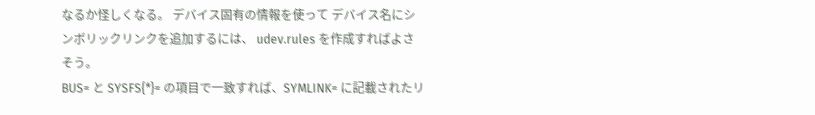なるか怪しくなる。 デバイス固有の情報を使って デバイス名にシンボリックリンクを追加するには、 udev.rules を作成すればよさそう。
BUS= と SYSFS{*}= の項目で一致すれば、SYMLINK= に記載されたリ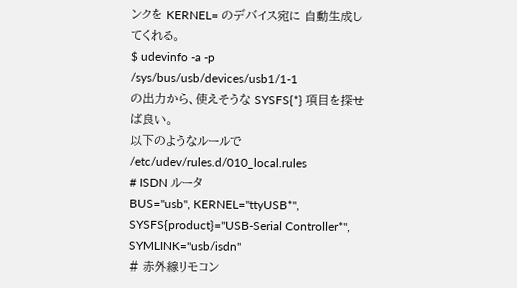ンクを KERNEL= のデバイス宛に 自動生成してくれる。
$ udevinfo -a -p /sys/bus/usb/devices/usb1/1-1
の出力から、使えそうな SYSFS{*} 項目を探せば良い。
以下のようなルールで
/etc/udev/rules.d/010_local.rules
# ISDN ルータ
BUS="usb", KERNEL="ttyUSB*", SYSFS{product}="USB-Serial Controller*", SYMLINK="usb/isdn"
# 赤外線リモコン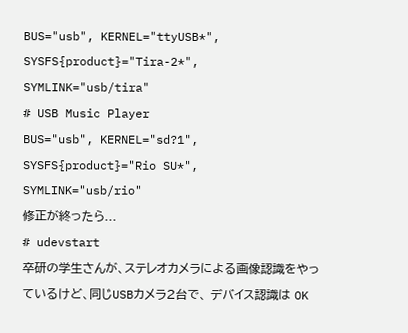BUS="usb", KERNEL="ttyUSB*", SYSFS{product}="Tira-2*", SYMLINK="usb/tira"
# USB Music Player
BUS="usb", KERNEL="sd?1", SYSFS{product}="Rio SU*", SYMLINK="usb/rio"
修正が終ったら...
# udevstart
卒研の学生さんが、ステレオカメラによる画像認識をやっているけど、同じUSBカメラ2台で、 デバイス認識は OK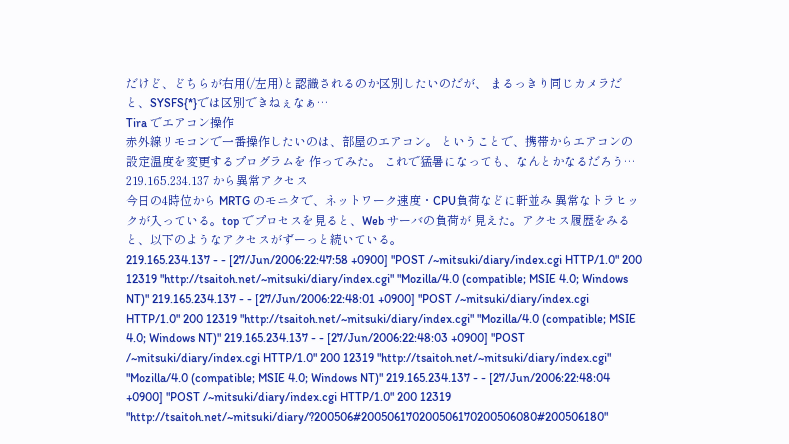だけど、どちらが右用(/左用)と認識されるのか区別したいのだが、 まるっきり同じカメラだと、SYSFS{*}では区別できねぇなぁ…
Tira でエアコン操作
赤外線リモコンで一番操作したいのは、部屋のエアコン。 ということで、携帯からエアコンの設定温度を変更するプログラムを 作ってみた。 これで猛暑になっても、なんとかなるだろう…
219.165.234.137 から異常アクセス
今日の4時位から MRTG のモニタで、ネットワーク速度・CPU負荷などに軒並み 異常なトラヒックが入っている。top でプロセスを見ると、Web サーバの負荷が 見えた。アクセス履歴をみると、以下のようなアクセスがずーっと続いている。
219.165.234.137 - - [27/Jun/2006:22:47:58 +0900] "POST /~mitsuki/diary/index.cgi HTTP/1.0" 200 12319 "http://tsaitoh.net/~mitsuki/diary/index.cgi" "Mozilla/4.0 (compatible; MSIE 4.0; Windows NT)" 219.165.234.137 - - [27/Jun/2006:22:48:01 +0900] "POST /~mitsuki/diary/index.cgi HTTP/1.0" 200 12319 "http://tsaitoh.net/~mitsuki/diary/index.cgi" "Mozilla/4.0 (compatible; MSIE 4.0; Windows NT)" 219.165.234.137 - - [27/Jun/2006:22:48:03 +0900] "POST /~mitsuki/diary/index.cgi HTTP/1.0" 200 12319 "http://tsaitoh.net/~mitsuki/diary/index.cgi" "Mozilla/4.0 (compatible; MSIE 4.0; Windows NT)" 219.165.234.137 - - [27/Jun/2006:22:48:04 +0900] "POST /~mitsuki/diary/index.cgi HTTP/1.0" 200 12319 "http://tsaitoh.net/~mitsuki/diary/?200506#200506170200506170200506080#200506180"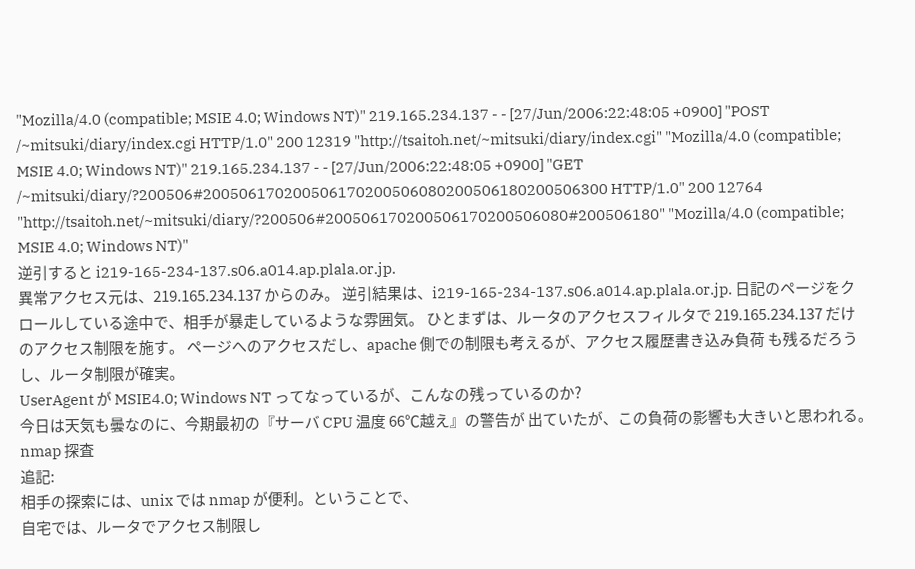"Mozilla/4.0 (compatible; MSIE 4.0; Windows NT)" 219.165.234.137 - - [27/Jun/2006:22:48:05 +0900] "POST /~mitsuki/diary/index.cgi HTTP/1.0" 200 12319 "http://tsaitoh.net/~mitsuki/diary/index.cgi" "Mozilla/4.0 (compatible; MSIE 4.0; Windows NT)" 219.165.234.137 - - [27/Jun/2006:22:48:05 +0900] "GET /~mitsuki/diary/?200506#200506170200506170200506080200506180200506300 HTTP/1.0" 200 12764 "http://tsaitoh.net/~mitsuki/diary/?200506#200506170200506170200506080#200506180" "Mozilla/4.0 (compatible; MSIE 4.0; Windows NT)"
逆引すると i219-165-234-137.s06.a014.ap.plala.or.jp.
異常アクセス元は、219.165.234.137 からのみ。 逆引結果は、i219-165-234-137.s06.a014.ap.plala.or.jp. 日記のページをクロールしている途中で、相手が暴走しているような雰囲気。 ひとまずは、ルータのアクセスフィルタで 219.165.234.137 だけのアクセス制限を施す。 ページへのアクセスだし、apache 側での制限も考えるが、アクセス履歴書き込み負荷 も残るだろうし、ルータ制限が確実。
UserAgent が MSIE4.0; Windows NT ってなっているが、こんなの残っているのか?
今日は天気も曇なのに、今期最初の『サーバ CPU 温度 66℃越え』の警告が 出ていたが、この負荷の影響も大きいと思われる。
nmap 探査
追記:
相手の探索には、unix では nmap が便利。ということで、
自宅では、ルータでアクセス制限し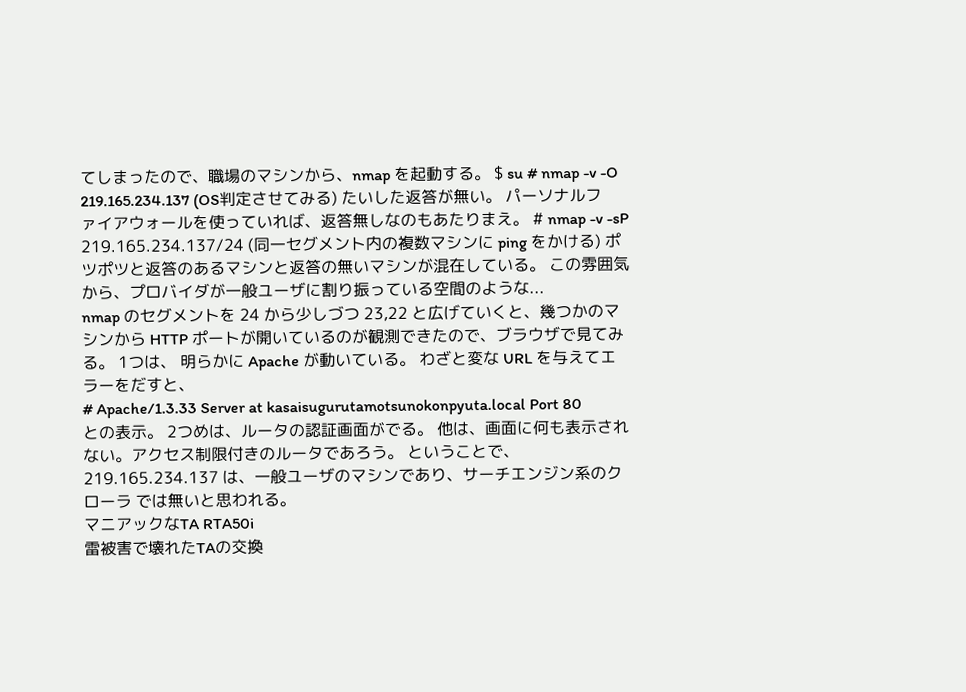てしまったので、職場のマシンから、nmap を起動する。 $ su # nmap -v -O 219.165.234.137 (OS判定させてみる) たいした返答が無い。 パーソナルファイアウォールを使っていれば、返答無しなのもあたりまえ。 # nmap -v -sP 219.165.234.137/24 (同一セグメント内の複数マシンに ping をかける) ポツポツと返答のあるマシンと返答の無いマシンが混在している。 この雰囲気から、プロバイダが一般ユーザに割り振っている空間のような...
nmap のセグメントを 24 から少しづつ 23,22 と広げていくと、幾つかのマシンから HTTP ポートが開いているのが観測できたので、ブラウザで見てみる。 1つは、 明らかに Apache が動いている。 わざと変な URL を与えてエラーをだすと、
# Apache/1.3.33 Server at kasaisugurutamotsunokonpyuta.local Port 80
との表示。 2つめは、ルータの認証画面がでる。 他は、画面に何も表示されない。アクセス制限付きのルータであろう。 ということで、219.165.234.137 は、一般ユーザのマシンであり、サーチエンジン系のクローラ では無いと思われる。
マニアックなTA RTA50i
雷被害で壊れたTAの交換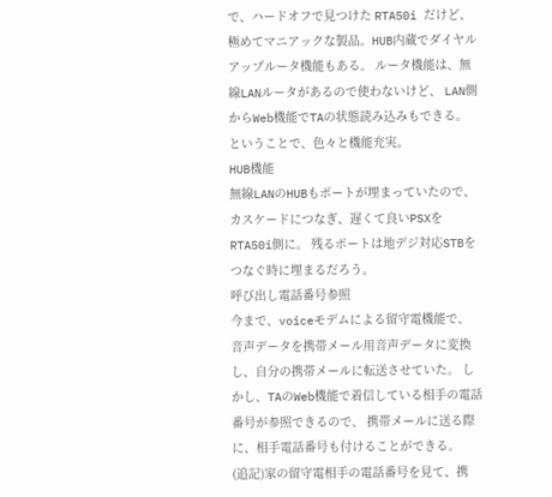で、ハードオフで見つけた RTA50i だけど、 極めてマニアックな製品。HUB内蔵でダイヤルアップルータ機能もある。 ルータ機能は、無線LANルータがあるので使わないけど、 LAN側からWeb機能でTAの状態読み込みもできる。 ということで、色々と機能充実。
HUB機能
無線LANのHUBもポートが埋まっていたので、カスケードにつなぎ、遅くて良いPSXをRTA50i側に。 残るポートは地デジ対応STBをつなぐ時に埋まるだろう。
呼び出し電話番号参照
今まで、voiceモデムによる留守電機能で、 音声データを携帯メール用音声データに変換し、自分の携帯メールに転送させていた。 しかし、TAのWeb機能で着信している相手の電話番号が参照できるので、 携帯メールに送る際に、相手電話番号も付けることができる。
(追記)家の留守電相手の電話番号を見て、携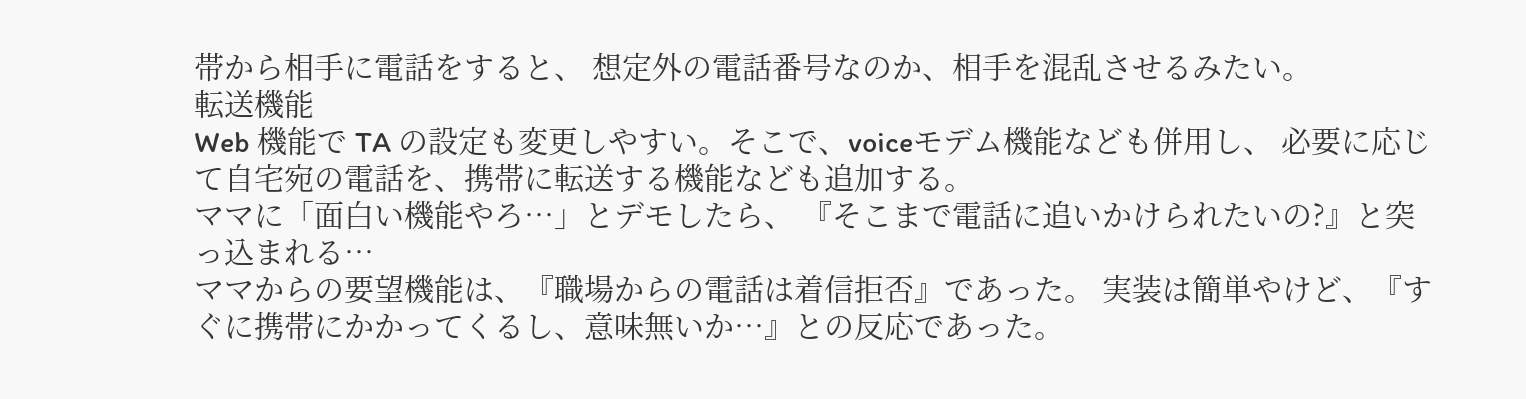帯から相手に電話をすると、 想定外の電話番号なのか、相手を混乱させるみたい。
転送機能
Web 機能で TA の設定も変更しやすい。そこで、voiceモデム機能なども併用し、 必要に応じて自宅宛の電話を、携帯に転送する機能なども追加する。
ママに「面白い機能やろ…」とデモしたら、 『そこまで電話に追いかけられたいの?』と突っ込まれる…
ママからの要望機能は、『職場からの電話は着信拒否』であった。 実装は簡単やけど、『すぐに携帯にかかってくるし、意味無いか…』との反応であった。